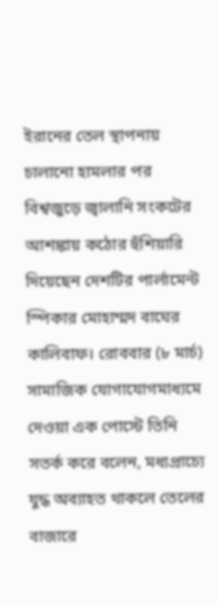ইরানের তেল স্থাপনায় চালানো হামলার পর বিশ্বজুড়ে জ্বালানি সংকটের আশঙ্কায় কঠোর হুঁশিয়ারি দিয়েছেন দেশটির পার্লামেন্ট স্পিকার মোহাম্মদ বাঘের কালিবাফ। রোববার (৮ মার্চ) সামাজিক যোগাযোগমাধ্যমে দেওয়া এক পোস্টে তিনি সতর্ক করে বলেন, মধ্যপ্রাচ্যে যুদ্ধ অব্যাহত থাকলে তেলের বাজারে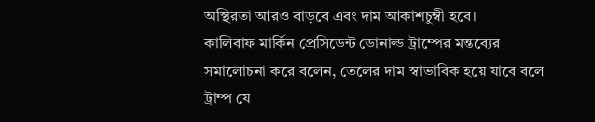অস্থিরতা আরও বাড়বে এবং দাম আকাশচুম্বী হবে।
কালিবাফ মার্কিন প্রেসিডেন্ট ডোনাল্ড ট্রাম্পের মন্তব্যের সমালোচনা করে বলেন, তেলের দাম স্বাভাবিক হয়ে যাবে বলে ট্রাম্প যে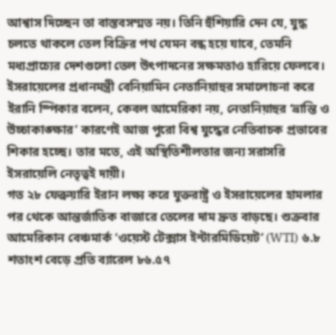আশ্বাস দিচ্ছেন তা বাস্তবসম্মত নয়। তিনি হুঁশিয়ারি দেন যে, যুদ্ধ চলতে থাকলে তেল বিক্রির পথ যেমন বন্ধ হয়ে যাবে, তেমনি মধ্যপ্রাচ্যের দেশগুলো তেল উৎপাদনের সক্ষমতাও হারিয়ে ফেলবে।
ইসরায়েলের প্রধানমন্ত্রী বেনিয়ামিন নেতানিয়াহুর সমালোচনা করে ইরানি স্পিকার বলেন, কেবল আমেরিকা নয়, নেতানিয়াহুর ‘ভ্রান্তি ও উচ্চাকাঙ্ক্ষার’ কারণেই আজ পুরো বিশ্ব যুদ্ধের নেতিবাচক প্রভাবের শিকার হচ্ছে। তার মতে, এই অস্থিতিশীলতার জন্য সরাসরি ইসরায়েলি নেতৃত্বই দায়ী।
গত ২৮ ফেব্রুয়ারি ইরান লক্ষ্য করে যুক্তরাষ্ট্র ও ইসরায়েলের হামলার পর থেকে আন্তর্জাতিক বাজারে তেলের দাম দ্রুত বাড়ছে। শুক্রবার আমেরিকান বেঞ্চমার্ক ‘ওয়েস্ট টেক্সাস ইন্টারমিডিয়েট’ (WTI) ৬.৮ শতাংশ বেড়ে প্রতি ব্যারেল ৮৬.৫৭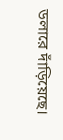ডলারে দাঁড়িয়েছে।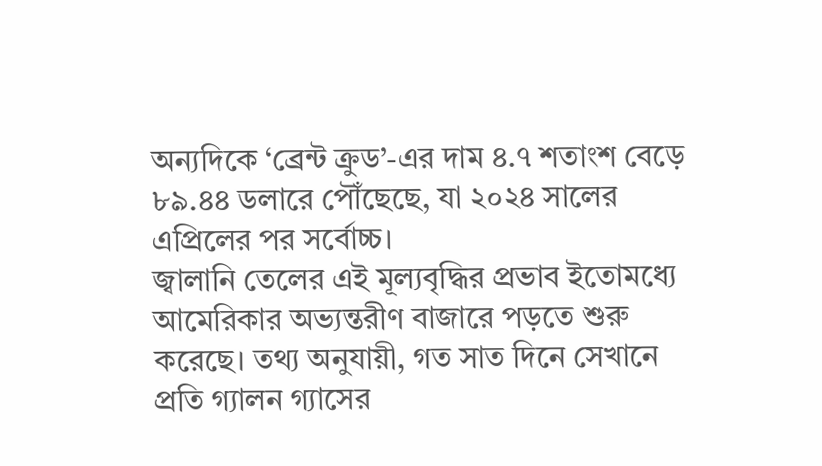অন্যদিকে ‘ব্রেন্ট ক্রুড’-এর দাম ৪.৭ শতাংশ বেড়ে ৮৯.৪৪ ডলারে পৌঁছেছে, যা ২০২৪ সালের এপ্রিলের পর সর্বোচ্চ।
জ্বালানি তেলের এই মূল্যবৃদ্ধির প্রভাব ইতোমধ্যে আমেরিকার অভ্যন্তরীণ বাজারে পড়তে শুরু করেছে। তথ্য অনুযায়ী, গত সাত দিনে সেখানে প্রতি গ্যালন গ্যাসের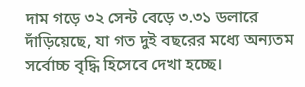দাম গড়ে ৩২ সেন্ট বেড়ে ৩.৩১ ডলারে দাঁড়িয়েছে, যা গত দুই বছরের মধ্যে অন্যতম সর্বোচ্চ বৃদ্ধি হিসেবে দেখা হচ্ছে।